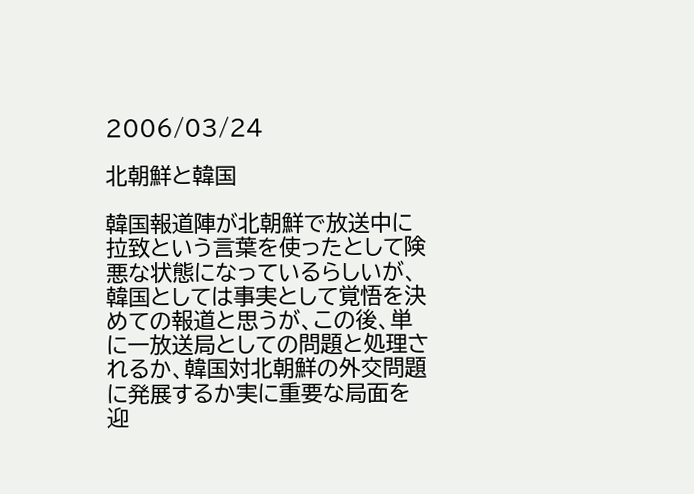2006/03/24

北朝鮮と韓国

韓国報道陣が北朝鮮で放送中に拉致という言葉を使ったとして険悪な状態になっているらしいが、韓国としては事実として覚悟を決めての報道と思うが、この後、単に一放送局としての問題と処理されるか、韓国対北朝鮮の外交問題に発展するか実に重要な局面を迎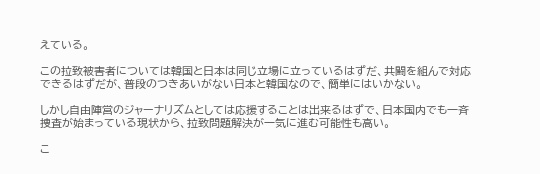えている。

この拉致被害者については韓国と日本は同じ立場に立っているはずだ、共闘を組んで対応できるはずだが、普段のつきあいがない日本と韓国なので、簡単にはいかない。

しかし自由陣営のジャーナリズムとしては応援することは出来るはずで、日本国内でも一斉捜査が始まっている現状から、拉致問題解決が一気に進む可能性も高い。

こ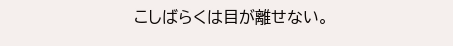こしばらくは目が離せない。